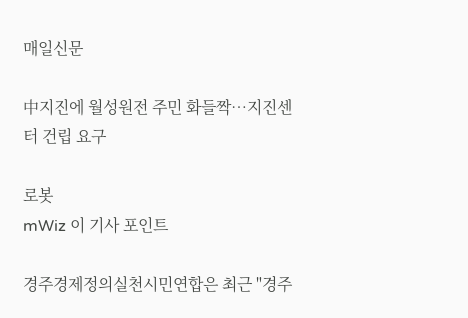매일신문

中지진에 월성원전 주민 화들짝…지진센터 건립 요구

로봇
mWiz 이 기사 포인트

경주경제정의실천시민연합은 최근 "경주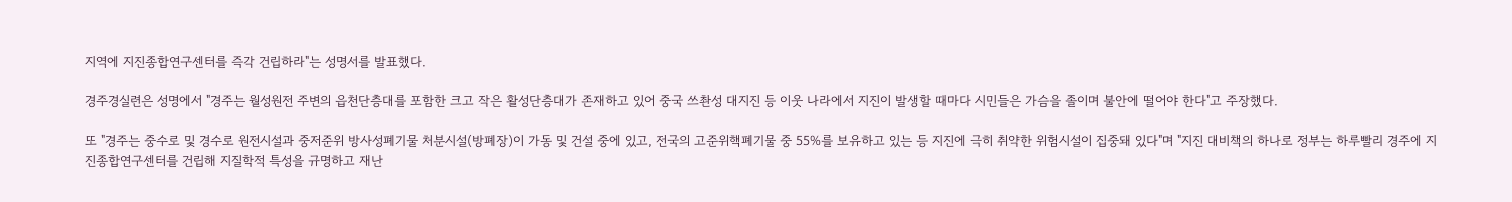지역에 지진종합연구센터를 즉각 건립하라"는 성명서를 발표했다.

경주경실련은 성명에서 "경주는 월성원전 주변의 읍천단층대를 포함한 크고 작은 활성단층대가 존재하고 있어 중국 쓰촨성 대지진 등 이웃 나라에서 지진이 발생할 때마다 시민들은 가슴을 졸이며 불안에 떨어야 한다"고 주장했다.

또 "경주는 중수로 및 경수로 원전시설과 중저준위 방사성폐기물 처분시설(방폐장)이 가동 및 건설 중에 있고, 전국의 고준위핵폐기물 중 55%를 보유하고 있는 등 지진에 극히 취약한 위험시설이 집중돼 있다"며 "지진 대비책의 하나로 정부는 하루빨리 경주에 지진종합연구센터를 건립해 지질학적 특성을 규명하고 재난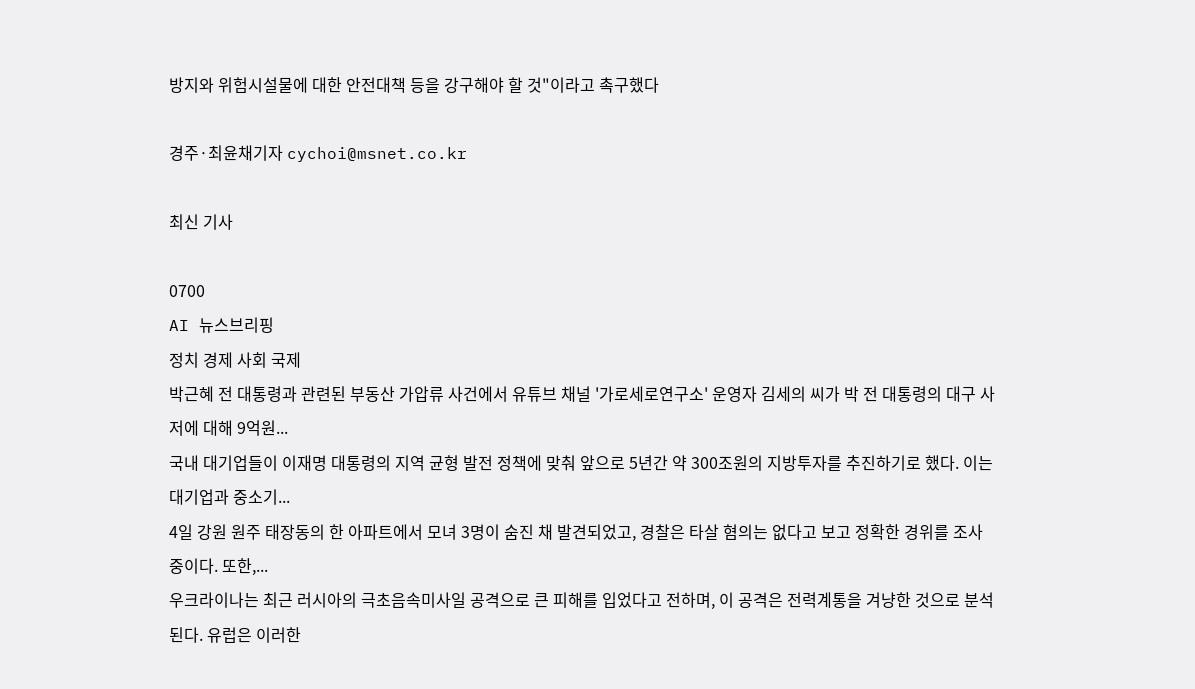방지와 위험시설물에 대한 안전대책 등을 강구해야 할 것"이라고 촉구했다

경주·최윤채기자 cychoi@msnet.co.kr

최신 기사

0700
AI 뉴스브리핑
정치 경제 사회 국제
박근혜 전 대통령과 관련된 부동산 가압류 사건에서 유튜브 채널 '가로세로연구소' 운영자 김세의 씨가 박 전 대통령의 대구 사저에 대해 9억원...
국내 대기업들이 이재명 대통령의 지역 균형 발전 정책에 맞춰 앞으로 5년간 약 300조원의 지방투자를 추진하기로 했다. 이는 대기업과 중소기...
4일 강원 원주 태장동의 한 아파트에서 모녀 3명이 숨진 채 발견되었고, 경찰은 타살 혐의는 없다고 보고 정확한 경위를 조사 중이다. 또한,...
우크라이나는 최근 러시아의 극초음속미사일 공격으로 큰 피해를 입었다고 전하며, 이 공격은 전력계통을 겨냥한 것으로 분석된다. 유럽은 이러한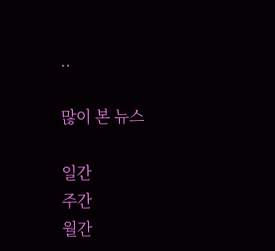..

많이 본 뉴스

일간
주간
월간